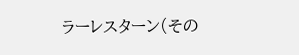ラーレスターン(その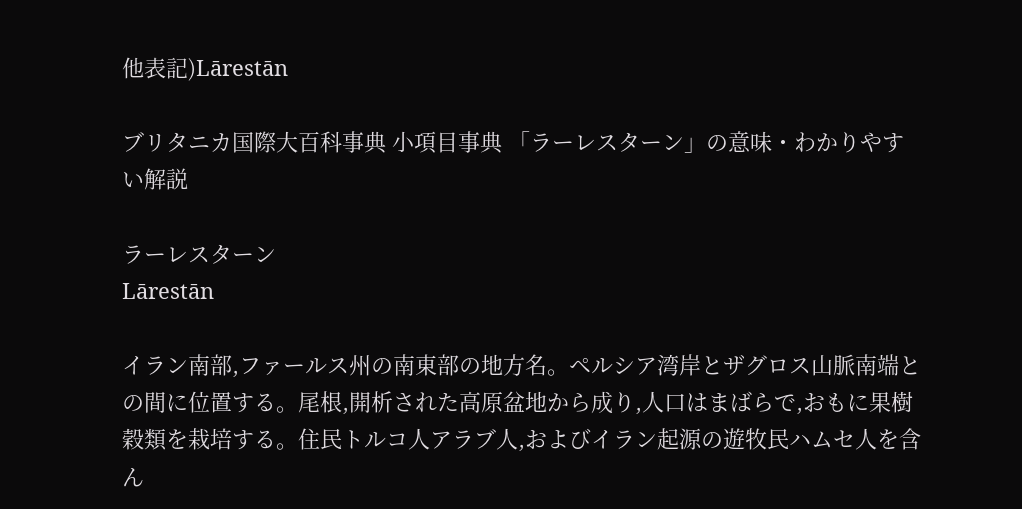他表記)Lārestān

ブリタニカ国際大百科事典 小項目事典 「ラーレスターン」の意味・わかりやすい解説

ラーレスターン
Lārestān

イラン南部,ファールス州の南東部の地方名。ペルシア湾岸とザグロス山脈南端との間に位置する。尾根,開析された高原盆地から成り,人口はまばらで,おもに果樹穀類を栽培する。住民トルコ人アラブ人,およびイラン起源の遊牧民ハムセ人を含ん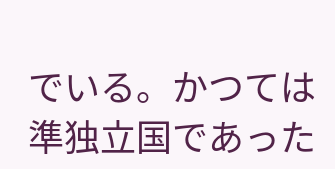でいる。かつては準独立国であった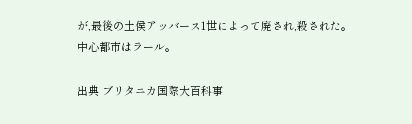が,最後の土侯アッバース1世によって廃され,殺された。中心都市はラール。

出典 ブリタニカ国際大百科事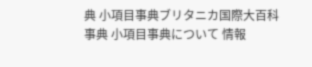典 小項目事典ブリタニカ国際大百科事典 小項目事典について 情報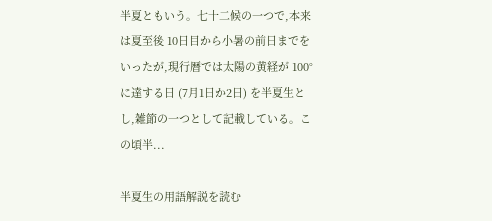半夏ともいう。七十二候の一つで,本来は夏至後 10日目から小暑の前日までをいったが,現行暦では太陽の黄経が 100°に達する日 (7月1日か2日) を半夏生とし,雑節の一つとして記載している。この頃半...

半夏生の用語解説を読む